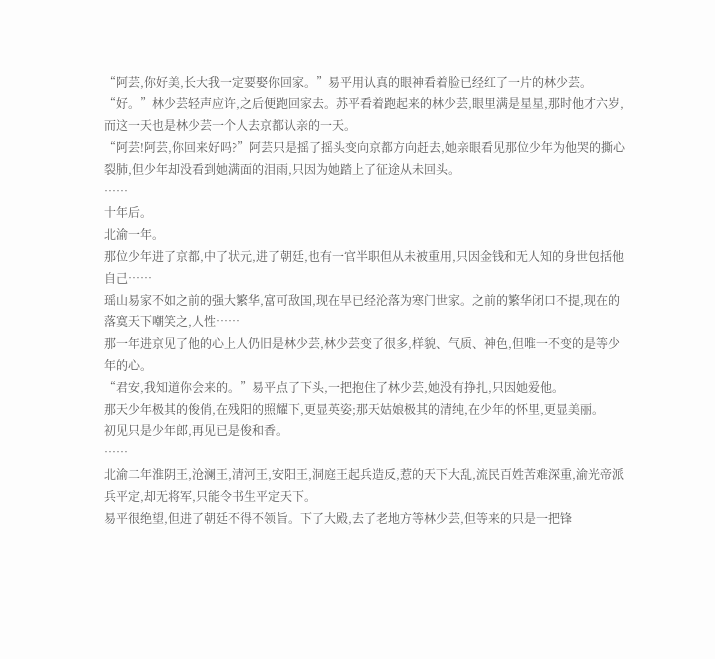“阿芸,你好美,长大我一定要娶你回家。”易平用认真的眼神看着脸已经红了一片的林少芸。
“好。”林少芸轻声应许,之后便跑回家去。苏平看着跑起来的林少芸,眼里满是星星,那时他才六岁,而这一天也是林少芸一个人去京都认亲的一天。
“阿芸!阿芸,你回来好吗?”阿芸只是摇了摇头变向京都方向赶去,她亲眼看见那位少年为他哭的撕心裂肺,但少年却没看到她满面的泪雨,只因为她踏上了征途从未回头。
……
十年后。
北渝一年。
那位少年进了京都,中了状元,进了朝廷,也有一官半职但从未被重用,只因金钱和无人知的身世包括他自己……
瑶山易家不如之前的强大繁华,富可敌国,现在早已经沦落为寒门世家。之前的繁华闭口不提,现在的落寞天下嘲笑之,人性……
那一年进京见了他的心上人仍旧是林少芸,林少芸变了很多,样貌、气质、神色,但唯一不变的是等少年的心。
“君安,我知道你会来的。”易平点了下头,一把抱住了林少芸,她没有挣扎,只因她爱他。
那天少年极其的俊俏,在残阳的照耀下,更显英姿;那天姑娘极其的清纯,在少年的怀里,更显美丽。
初见只是少年郎,再见已是俊和香。
……
北渝二年淮阴王,沧澜王,清河王,安阳王,洞庭王起兵造反,惹的天下大乱,流民百姓苦难深重,渝光帝派兵平定,却无将军,只能令书生平定天下。
易平很绝望,但进了朝廷不得不领旨。下了大殿,去了老地方等林少芸,但等来的只是一把锋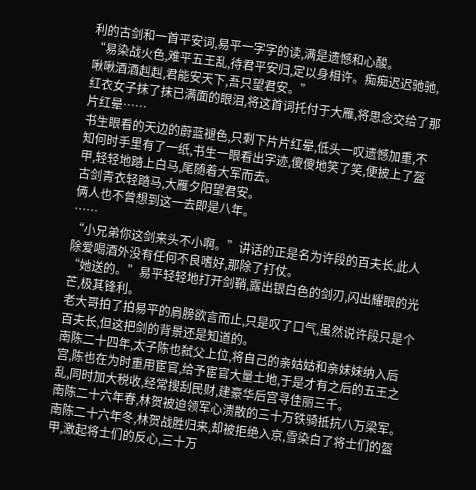利的古剑和一首平安词,易平一字字的读,满是遗憾和心酸。
“易染战火色,难平五王乱,待君平安归,定以身相许。痴痴迟迟驰驰,啾啾酒酒赳赳,君能安天下,吾只望君安。”
红衣女子抹了抹已满面的眼泪,将这首词托付于大雁,将思念交给了那片红晕……
书生眼看的天边的蔚蓝褪色,只剩下片片红晕,低头一叹遗憾加重,不知何时手里有了一纸,书生一眼看出字迹,傻傻地笑了笑,便披上了盔甲,轻轻地踏上白马,尾随着大军而去。
古剑青衣轻踏马,大雁夕阳望君安。
俩人也不曾想到这一去即是八年。
……
“小兄弟你这剑来头不小啊。”讲话的正是名为许段的百夫长,此人除爱喝酒外没有任何不良嗜好,那除了打仗。
“她送的。”易平轻轻地打开剑鞘,露出银白色的剑刃,闪出耀眼的光芒,极其锋利。
老大哥拍了拍易平的肩膀欲言而止,只是叹了口气,虽然说许段只是个百夫长,但这把剑的背景还是知道的。
南陈二十四年,太子陈也弑父上位,将自己的亲姑姑和亲妹妹纳入后宫,陈也在为时重用宦官,给予宦官大量土地,于是才有之后的五王之乱,同时加大税收,经常搜刮民财,建豪华后宫寻佳丽三千。
南陈二十六年春,林贺被迫领军心溃散的三十万铁骑抵抗八万梁军。
南陈二十六年冬,林贺战胜归来,却被拒绝入京,雪染白了将士们的盔甲,激起将士们的反心,三十万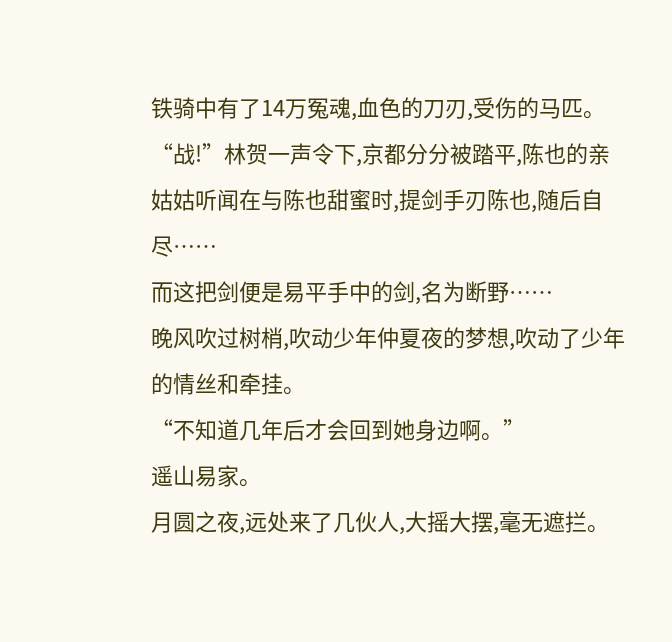铁骑中有了14万冤魂,血色的刀刃,受伤的马匹。
“战!”林贺一声令下,京都分分被踏平,陈也的亲姑姑听闻在与陈也甜蜜时,提剑手刃陈也,随后自尽……
而这把剑便是易平手中的剑,名为断野……
晚风吹过树梢,吹动少年仲夏夜的梦想,吹动了少年的情丝和牵挂。
“不知道几年后才会回到她身边啊。”
遥山易家。
月圆之夜,远处来了几伙人,大摇大摆,毫无遮拦。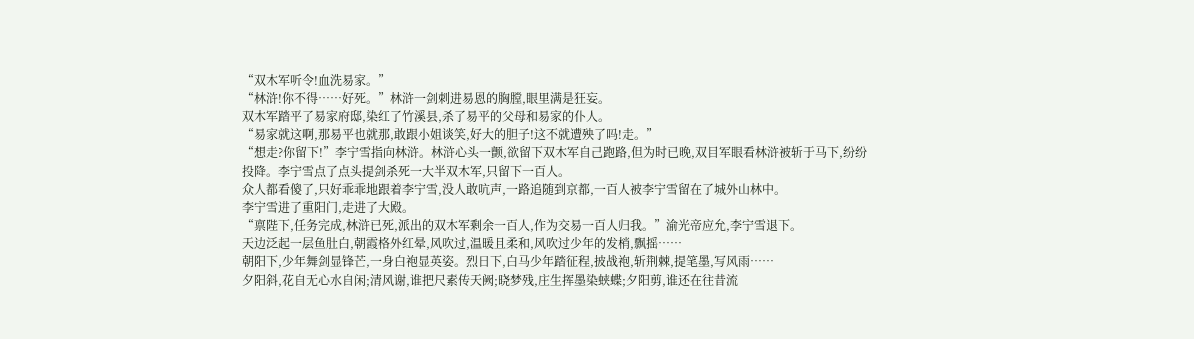“双木军听令!血洗易家。”
“林浒!你不得……好死。”林浒一剑刺进易恩的胸膛,眼里满是狂妄。
双木军踏平了易家府邸,染红了竹溪县,杀了易平的父母和易家的仆人。
“易家就这啊,那易平也就那,敢跟小姐谈笑,好大的胆子!这不就遭殃了吗!走。”
“想走?你留下!”李宁雪指向林浒。林浒心头一颤,欲留下双木军自己跑路,但为时已晚,双目军眼看林浒被斩于马下,纷纷投降。李宁雪点了点头提剑杀死一大半双木军,只留下一百人。
众人都看傻了,只好乖乖地跟着李宁雪,没人敢吭声,一路追随到京都,一百人被李宁雪留在了城外山林中。
李宁雪进了重阳门,走进了大殿。
“禀陛下,任务完成,林浒已死,派出的双木军剩余一百人,作为交易一百人归我。”渝光帝应允,李宁雪退下。
天边泛起一层鱼肚白,朝霞格外红晕,风吹过,温暖且柔和,风吹过少年的发梢,飘摇……
朝阳下,少年舞剑显锋芒,一身白袍显英姿。烈日下,白马少年踏征程,披战袍,斩荆棘,提笔墨,写风雨……
夕阳斜,花自无心水自闲;清风谢,谁把尺素传天阙;晓梦残,庄生挥墨染蛱蝶;夕阳剪,谁还在往昔流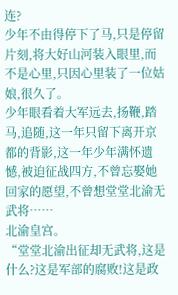连?
少年不由得停下了马,只是停留片刻,将大好山河装入眼里,而不是心里,只因心里装了一位姑娘,很久了。
少年眼看着大军远去,扬鞭,踏马,追随,这一年只留下离开京都的背影,这一年少年满怀遗憾,被迫征战四方,不曾忘娶她回家的愿望,不曾想堂堂北渝无武将……
北渝皇宫。
“堂堂北渝出征却无武将,这是什么?这是军部的腐败!这是政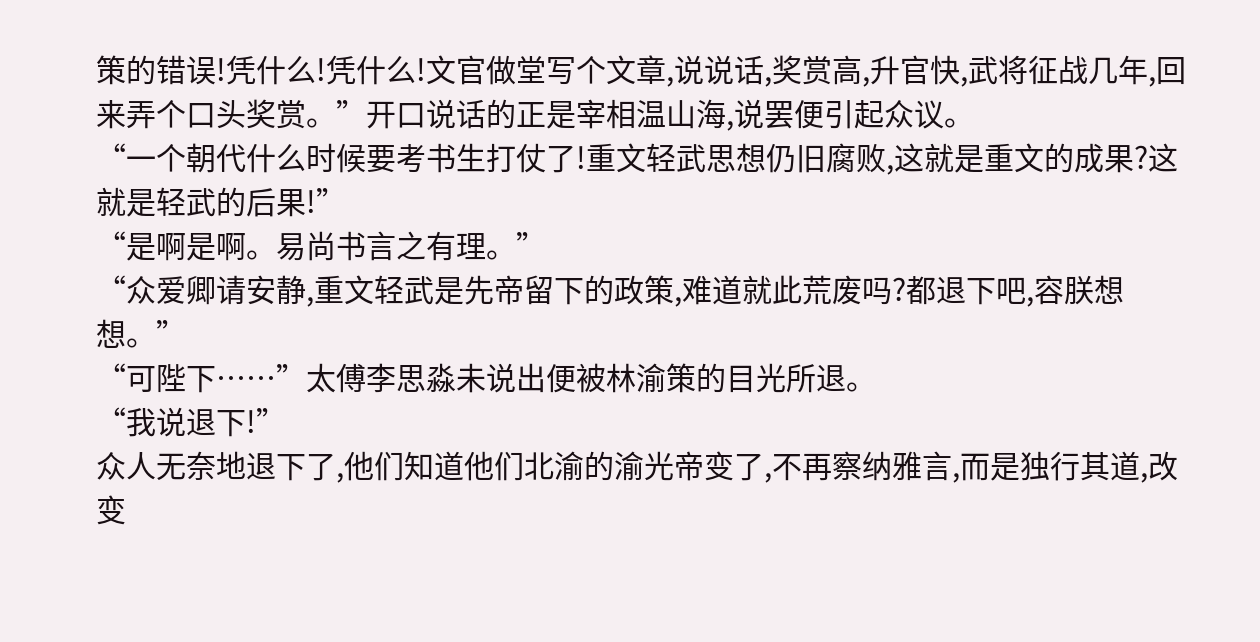策的错误!凭什么!凭什么!文官做堂写个文章,说说话,奖赏高,升官快,武将征战几年,回来弄个口头奖赏。”开口说话的正是宰相温山海,说罢便引起众议。
“一个朝代什么时候要考书生打仗了!重文轻武思想仍旧腐败,这就是重文的成果?这就是轻武的后果!”
“是啊是啊。易尚书言之有理。”
“众爱卿请安静,重文轻武是先帝留下的政策,难道就此荒废吗?都退下吧,容朕想想。”
“可陛下……”太傅李思淼未说出便被林渝策的目光所退。
“我说退下!”
众人无奈地退下了,他们知道他们北渝的渝光帝变了,不再察纳雅言,而是独行其道,改变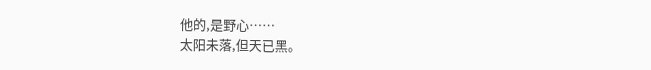他的,是野心……
太阳未落,但天已黑。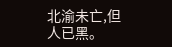北渝未亡,但人已黑。